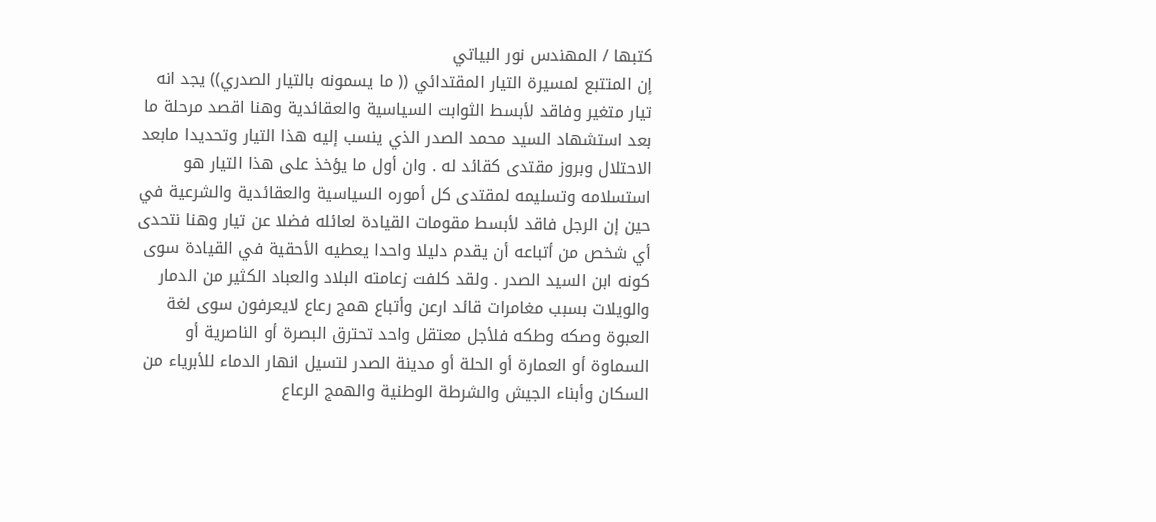كتبها / المهندس نور البياتي
إن المتتبع لمسيرة التيار المقتدائي (( ما يسمونه بالتيار الصدري)) يجد انه تيار متغير وفاقد لأبسط الثوابت السياسية والعقائدية وهنا اقصد مرحلة ما بعد استشهاد السيد محمد الصدر الذي ينسب إليه هذا التيار وتحديدا مابعد الاحتلال وبروز مقتدى كقائد له . وان أول ما يؤخذ على هذا التيار هو استسلامه وتسليمه لمقتدى كل أموره السياسية والعقائدية والشرعية في حين إن الرجل فاقد لأبسط مقومات القيادة لعائله فضلا عن تيار وهنا نتحدى أي شخص من أتباعه أن يقدم دليلا واحدا يعطيه الأحقية في القيادة سوى كونه ابن السيد الصدر . ولقد كلفت زعامته البلاد والعباد الكثير من الدمار والويلات بسبب مغامرات قائد ارعن وأتباع همج رعاع لايعرفون سوى لغة العبوة وصكه وطكه فلأجل معتقل واحد تحترق البصرة أو الناصرية أو السماوة أو العمارة أو الحلة أو مدينة الصدر لتسيل انهار الدماء للأبرياء من السكان وأبناء الجيش والشرطة الوطنية والهمج الرعاع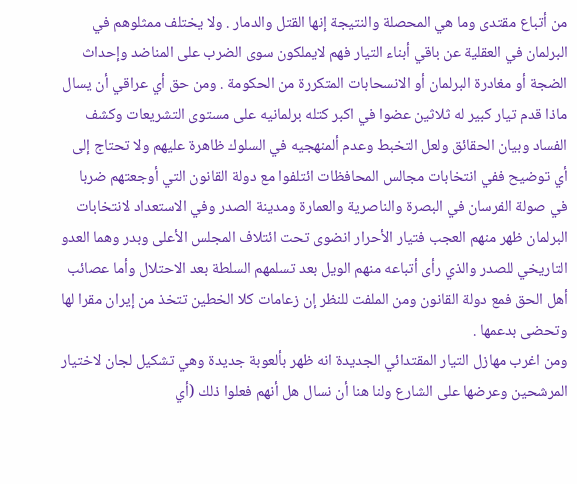من أتباع مقتدى وما هي المحصلة والنتيجة إنها القتل والدمار . ولا يختلف ممثلوهم في البرلمان في العقلية عن باقي أبناء التيار فهم لايملكون سوى الضرب على المناضد وإحداث الضجة أو مغادرة البرلمان أو الانسحابات المتكررة من الحكومة . ومن حق أي عراقي أن يسال ماذا قدم تيار كبير له ثلاثين عضوا في اكبر كتله برلمانيه على مستوى التشريعات وكشف الفساد وبيان الحقائق ولعل التخبط وعدم ألمنهجيه في السلوك ظاهرة عليهم ولا تحتاج إلى أي توضيح ففي انتخابات مجالس المحافظات ائتلفوا مع دولة القانون التي أوجعتهم ضربا في صولة الفرسان في البصرة والناصرية والعمارة ومدينة الصدر وفي الاستعداد لانتخابات البرلمان ظهر منهم العجب فتيار الأحرار انضوى تحت ائتلاف المجلس الأعلى وبدر وهما العدو التاريخي للصدر والذي رأى أتباعه منهم الويل بعد تسلمهم السلطة بعد الاحتلال وأما عصائب أهل الحق فمع دولة القانون ومن الملفت للنظر إن زعامات كلا الخطين تتخذ من إيران مقرا لها وتحضى بدعمها .
ومن اغرب مهازل التيار المقتدائي الجديدة انه ظهر بألعوبة جديدة وهي تشكيل لجان لاختيار المرشحين وعرضها على الشارع ولنا هنا أن نسال هل أنهم فعلوا ذلك (أي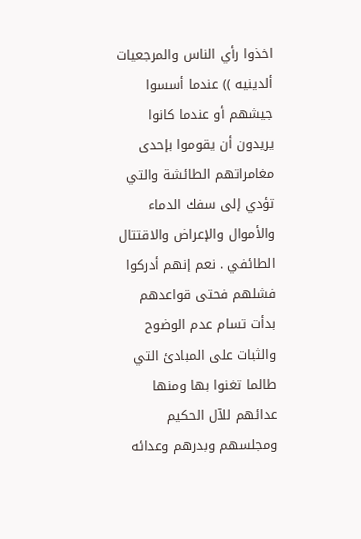اخذوا رأي الناس والمرجعيات ألدينيه )) عندما أسسوا جيشهم أو عندما كانوا يريدون أن يقوموا بإحدى مغامراتهم الطائشة والتي تؤدي إلى سفك الدماء والأموال والإعراض والاقتتال الطائفي . نعم إنهم أدركوا فشلهم فحتى قواعدهم بدأت تسام عدم الوضوح والثبات على المبادئ التي طالما تغنوا بها ومنها عدائهم للآل الحكيم ومجلسهم وبدرهم وعدائه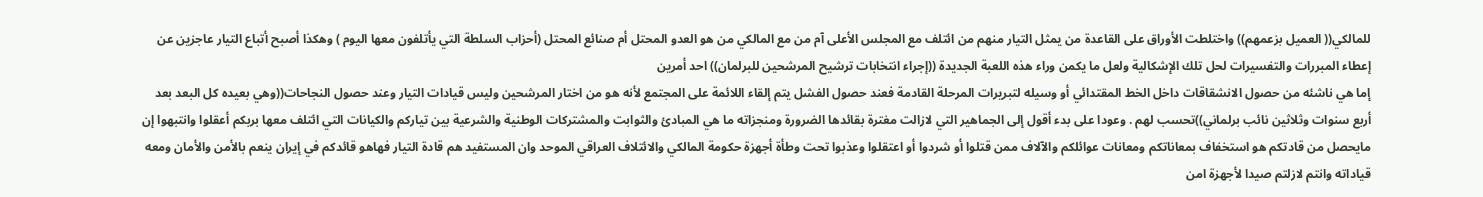للمالكي(( العميل بزعمهم)) واختلطت الأوراق على القاعدة من يمثل التيار منهم من ائتلف مع المجلس الأعلى آم من مع المالكي من هو العدو المحتل أم صنائع المحتل (أحزاب السلطة التي يأتلفون معها اليوم ) وهكذا أصبح أتباع التيار عاجزين عن إعطاء المبررات والتفسيرات لحل تلك الإشكالية ولعل ما يكمن وراء هذه اللعبة الجديدة ((إجراء انتخابات ترشيح المرشحين للبرلمان)) احد أمرين
إما هي ناشئه من حصول الانشقاقات داخل الخط المقتدائي أو وسيله لتبريرات المرحلة القادمة فعند حصول الفشل يتم إلقاء اللائمة على المجتمع لأنه هو من اختار المرشحين وليس قيادات التيار وعند حصول النجاحات((وهي بعيده كل البعد بعد أربع سنوات وثلاثين نائب برلماني))تحسب لهم . وعودا على بدء أقول إلى الجماهير التي لازالت مغترة بقائدها الضرورة ومنجزاته ما هي المبادئ والثوابت والمشتركات الوطنية والشرعية بين تياركم والكيانات التي ائتلف معها بربكم أعقلوا وانتبهوا إن مايحصل من قادتكم هو استخفاف بمعاناتكم ومعانات عوائلكم والآلاف ممن قتلوا أو شردوا أو اعتقلوا وعذبوا تحت وطأة أجهزة حكومة المالكي والائتلاف العراقي الموحد وان المستفيد هم قادة التيار فهاهو قائدكم في إيران ينعم بالأمن والأمان ومعه قياداته وانتم لازلتم صيدا لأجهزة امن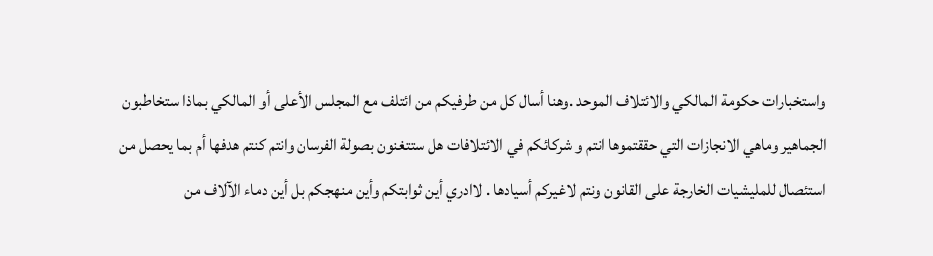واستخبارات حكومة المالكي والائتلاف الموحد .وهنا أسال كل من طرفيكم من ائتلف مع المجلس الأعلى أو المالكي بماذا ستخاطبون الجماهير وماهي الانجازات التي حققتموها انتم و شركائكم في الائتلافات هل ستتغنون بصولة الفرسان وانتم كنتم هدفها أم بما يحصل من استئصال للمليشيات الخارجة على القانون ونتم لاغيركم أسيادها . لاادري أين ثوابتكم وأين منهجكم بل أين دماء الآلاف من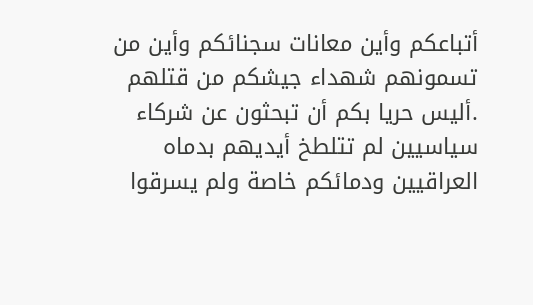أتباعكم وأين معانات سجنائكم وأين من تسمونهم شهداء جيشكم من قتلهم .أليس حريا بكم أن تبحثون عن شركاء سياسيين لم تتلطخ أيديهم بدماه العراقيين ودمائكم خاصة ولم يسرقوا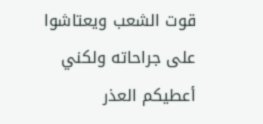قوت الشعب ويعتاشوا على جراحاته ولكني أعطيكم العذر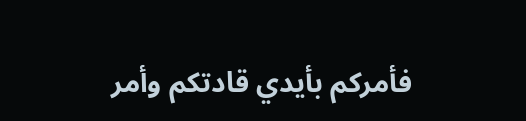فأمركم بأيدي قادتكم وأمر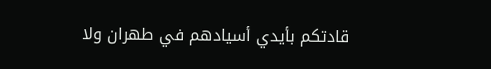قادتكم بأيدي أسيادهم في طهران ولا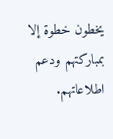يخطون خطوة إلا بمباركتهم ودعم اطلاعاتهم.